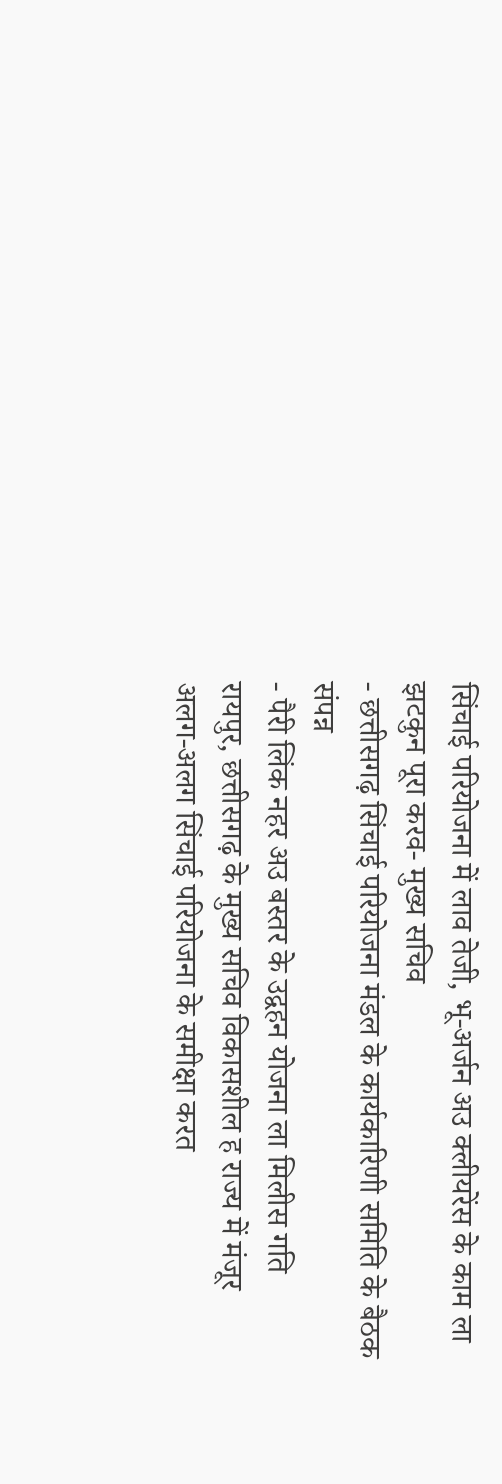सिंचाई परियोजना में लाव तेजी, भू-अर्जन अउ क्लीयरेंस के काम ला झटकुन पूरा करव- मुख्य सचिव
- छत्तीसगढ़ सिंचाई परियोजना मंडल के कार्यकारिणी समिति के बैठक संपन्न
- पैरी लिंक नहर अउ बस्तर के उद्वहन योजना ला मिलीस गति
रायपुर, छत्तीसगढ़ के मुख्य सचिव विकासशील ह राज्य में मंजूर अलग-अलग सिंचाई परियोजना के समीक्षा करत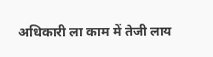अधिकारी ला काम में तेजी लाय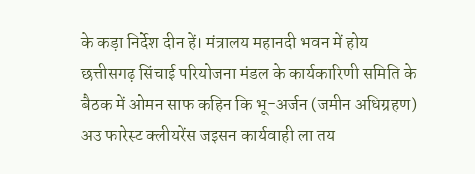के कड़ा निर्देश दीन हें। मंत्रालय महानदी भवन में होय छत्तीसगढ़ सिंचाई परियोजना मंडल के कार्यकारिणी समिति के बैठक में ओमन साफ कहिन कि भू-अर्जन (जमीन अधिग्रहण) अउ फारेस्ट क्लीयरेंस जइसन कार्यवाही ला तय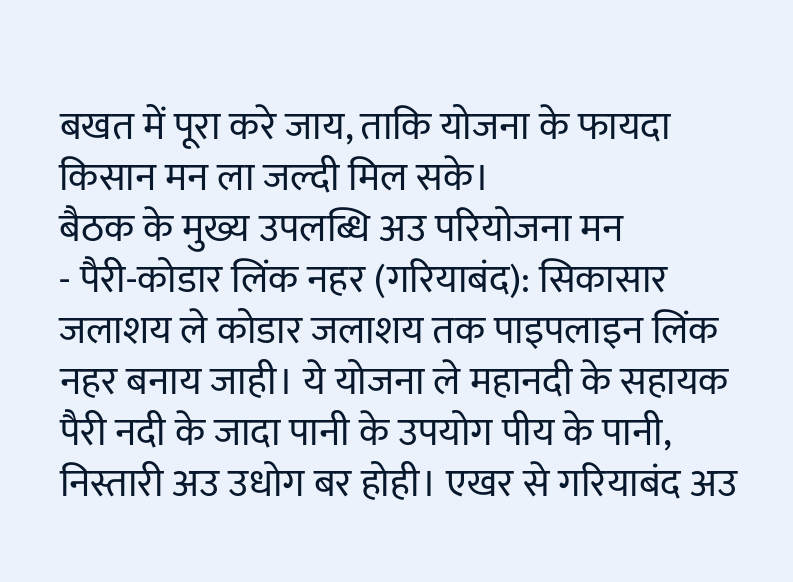बखत में पूरा करे जाय, ताकि योजना के फायदा किसान मन ला जल्दी मिल सके।
बैठक के मुख्य उपलब्धि अउ परियोजना मन
- पैरी-कोडार लिंक नहर (गरियाबंद): सिकासार जलाशय ले कोडार जलाशय तक पाइपलाइन लिंक नहर बनाय जाही। ये योजना ले महानदी के सहायक पैरी नदी के जादा पानी के उपयोग पीय के पानी, निस्तारी अउ उधोग बर होही। एखर से गरियाबंद अउ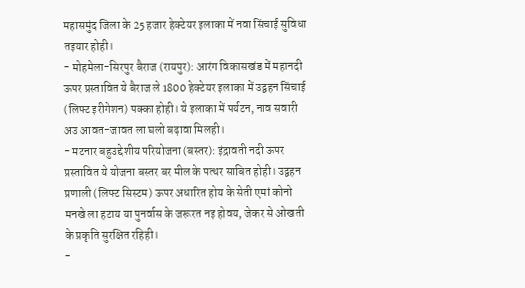महासमुंद जिला के 25 हजार हेक्टेयर इलाका में नवा सिंचाई सुविधा तइयार होही।
- मोहमेला-सिरपुर बैराज (रायपुर): आरंग विकासखंड में महानदी ऊपर प्रस्तावित ये बैराज ले 1800 हेक्टेयर इलाका में उद्वहन सिंचाई (लिफ्ट इरीगेशन) पक्का होही। ये इलाका में पर्यटन, नाव सवारी अउ आवत-जावत ला घलो बढ़ावा मिलही।
- मटनार बहुउद्देशीय परियोजना (बस्तर): इंद्रावती नदी ऊपर प्रस्तावित ये योजना बस्तर बर मील के पत्थर साबित होही। उद्वहन प्रणाली (लिफ्ट सिस्टम) ऊपर अधारित होय के सेती एमां कोनो मनखे ला हटाय या पुनर्वास के जरूरत नइ होवय, जेकर से ओखती के प्रकृति सुरक्षित रहिही।
-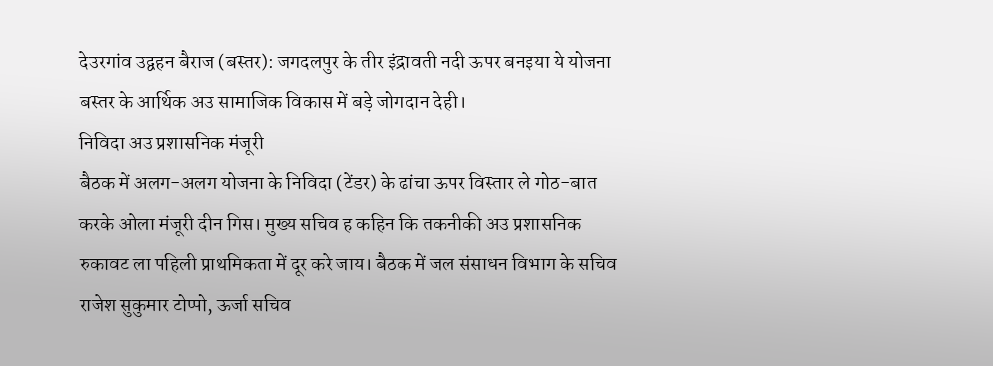देउरगांव उद्वहन बैराज (बस्तर): जगदलपुर के तीर इंद्रावती नदी ऊपर बनइया ये योजना बस्तर के आर्थिक अउ सामाजिक विकास में बड़े जोगदान देही।
निविदा अउ प्रशासनिक मंजूरी
बैठक में अलग-अलग योजना के निविदा (टेंडर) के ढांचा ऊपर विस्तार ले गोठ-बात करके ओला मंजूरी दीन गिस। मुख्य सचिव ह कहिन कि तकनीकी अउ प्रशासनिक रुकावट ला पहिली प्राथमिकता में दूर करे जाय। बैठक में जल संसाधन विभाग के सचिव राजेश सुकुमार टोप्पो, ऊर्जा सचिव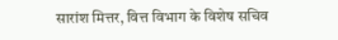सारांश मित्तर, वित्त विभाग के विशेष सचिव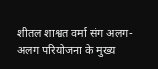शीतल शाश्वत वर्मा संग अलग-अलग परियोजना के मुख्य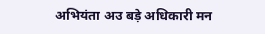अभियंता अउ बड़े अधिकारी मन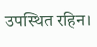उपस्थित रहिन।